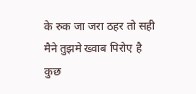के रुक जा जरा ठहर तो सही
मैने तुझमे ख्वाब पिरोए है
कुछ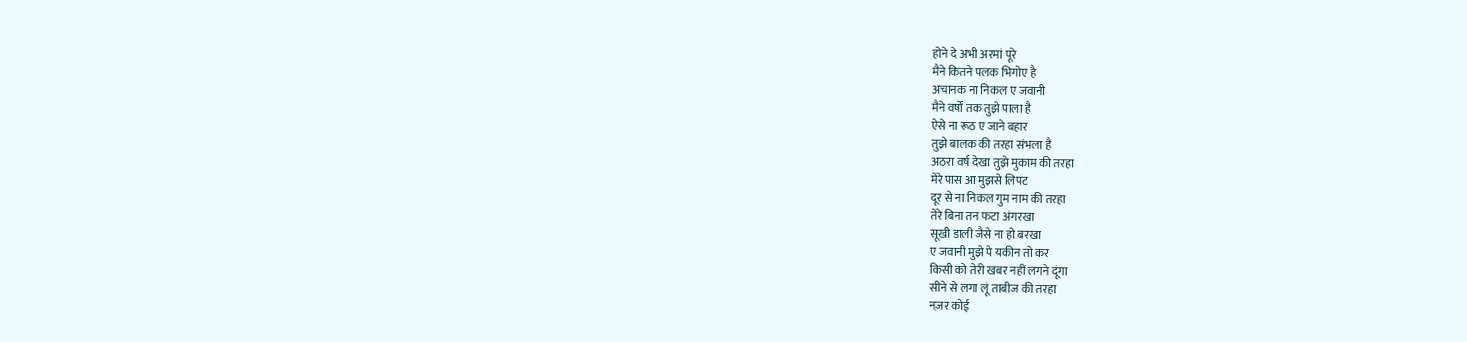होने दे अभी अरमां पूरे
मैने कितने पलक भिगोए है
अचानक ना निकल ए जवानी
मैने वर्षों तक तुझे पाला है
ऐसे ना रूठ ए जाने बहार
तुझे बालक की तरहा संभला है
अठरा वर्ष देखा तुझे मुकाम की तरहा
मेरे पास आ मुझसे लिपट
दूर से ना निकल गुम नाम की तरहा
तेरे बिना तन फटा अंगरखा
सूखी डाली जैसे ना हो बरखा
ए जवानी मुझे पे यकीन तो कर
किसी को तेरी खबर नहीं लगने दूंगा
सीने से लगा लूं ताबीज की तरहा
नज़र कोई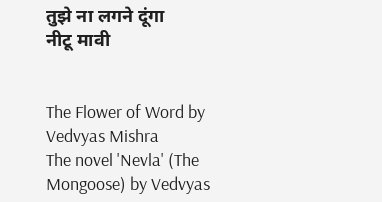तुझे ना लगने दूंगा
नीटू मावी


The Flower of Word by Vedvyas Mishra
The novel 'Nevla' (The Mongoose) by Vedvyas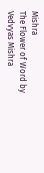Mishra
The Flower of Word by Vedvyas Mishra